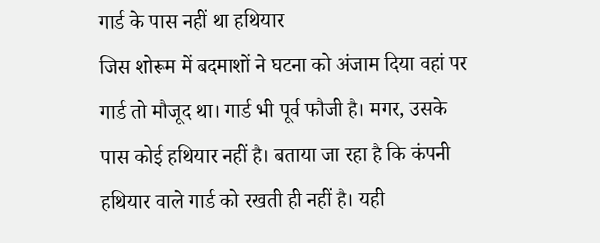गार्ड के पास नहीं था हथियार
जिस शोरूम में बदमाशों ने घटना को अंजाम दिया वहां पर गार्ड तो मौजूद था। गार्ड भी पूर्व फौजी है। मगर, उसके पास कोई हथियार नहीं है। बताया जा रहा है कि कंपनी हथियार वाले गार्ड को रखती ही नहीं है। यही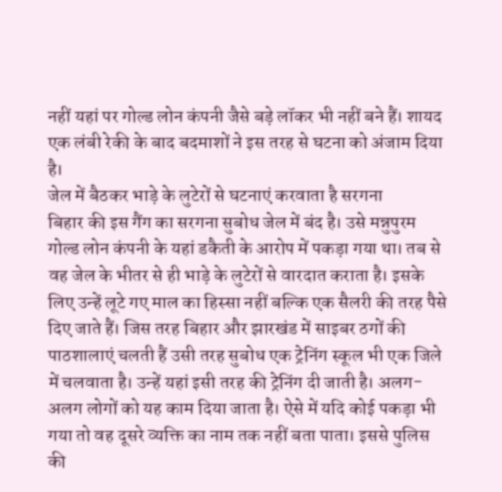नहीं यहां पर गोल्ड लोन कंपनी जैसे बड़े लॉकर भी नहीं बने हैं। शायद एक लंबी रेकी के बाद बदमाशों ने इस तरह से घटना को अंजाम दिया है।
जेल में बैठकर भाड़े के लुटेरों से घटनाएं करवाता है सरगना
बिहार की इस गैंग का सरगना सुबोध जेल में बंद है। उसे मन्नुपुरम गोल्ड लोन कंपनी के यहां डकैती के आरोप में पकड़ा गया था। तब से वह जेल के भीतर से ही भाड़े के लुटेरों से वारदात कराता है। इसके लिए उन्हें लूटे गए माल का हिस्सा नहीं बल्कि एक सैलरी की तरह पैसे दिए जाते हैं। जिस तरह बिहार और झारखंड में साइबर ठगों की पाठशालाएं चलती हैं उसी तरह सुबोध एक ट्रेनिंग स्कूल भी एक जिले में चलवाता है। उन्हें यहां इसी तरह की ट्रेनिंग दी जाती है। अलग-अलग लोगों को यह काम दिया जाता है। ऐसे में यदि कोई पकड़ा भी गया तो वह दूसरे व्यक्ति का नाम तक नहीं बता पाता। इससे पुलिस की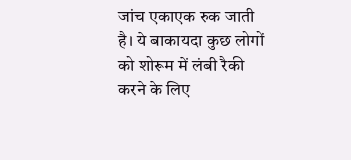जांच एकाएक रुक जाती है। ये बाकायदा कुछ लोगों को शोरूम में लंबी रैकी करने के लिए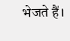भेजते हैं।